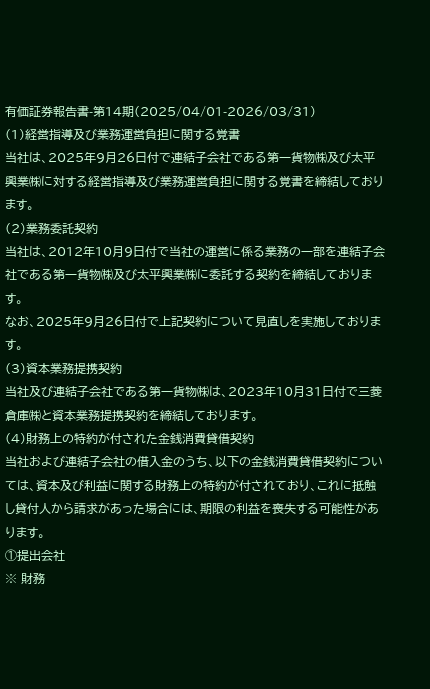有価証券報告書-第14期(2025/04/01-2026/03/31)
(1)経営指導及び業務運営負担に関する覚書
当社は、2025年9月26日付で連結子会社である第一貨物㈱及び太平興業㈱に対する経営指導及び業務運営負担に関する覚書を締結しております。
(2)業務委託契約
当社は、2012年10月9日付で当社の運営に係る業務の一部を連結子会社である第一貨物㈱及び太平興業㈱に委託する契約を締結しております。
なお、2025年9月26日付で上記契約について見直しを実施しております。
(3)資本業務提携契約
当社及び連結子会社である第一貨物㈱は、2023年10月31日付で三菱倉庫㈱と資本業務提携契約を締結しております。
(4)財務上の特約が付された金銭消費貸借契約
当社および連結子会社の借入金のうち、以下の金銭消費貸借契約については、資本及び利益に関する財務上の特約が付されており、これに抵触し貸付人から請求があった場合には、期限の利益を喪失する可能性があります。
①提出会社
※ 財務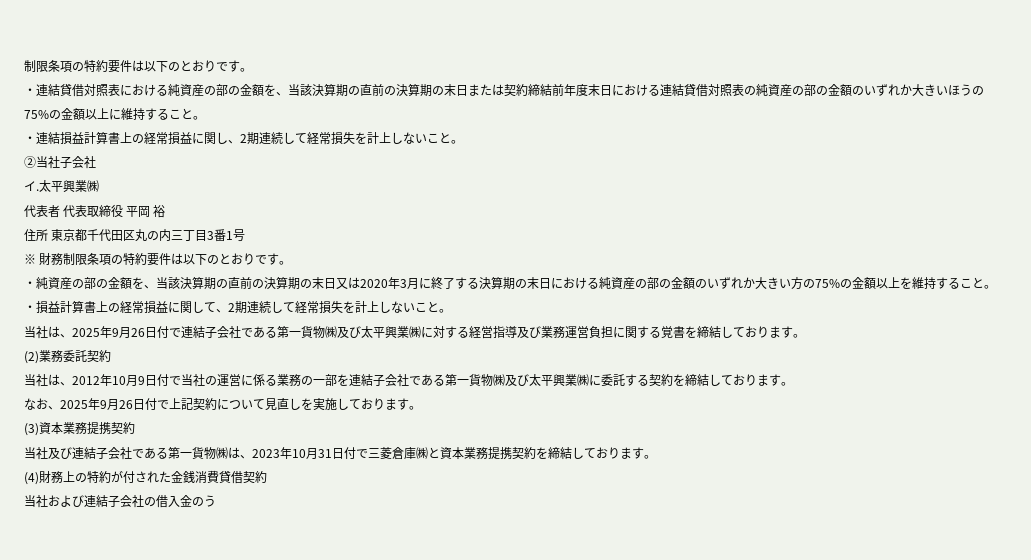制限条項の特約要件は以下のとおりです。
・連結貸借対照表における純資産の部の金額を、当該決算期の直前の決算期の末日または契約締結前年度末日における連結貸借対照表の純資産の部の金額のいずれか大きいほうの75%の金額以上に維持すること。
・連結損益計算書上の経常損益に関し、2期連続して経常損失を計上しないこと。
②当社子会社
イ.太平興業㈱
代表者 代表取締役 平岡 裕
住所 東京都千代田区丸の内三丁目3番1号
※ 財務制限条項の特約要件は以下のとおりです。
・純資産の部の金額を、当該決算期の直前の決算期の末日又は2020年3月に終了する決算期の末日における純資産の部の金額のいずれか大きい方の75%の金額以上を維持すること。
・損益計算書上の経常損益に関して、2期連続して経常損失を計上しないこと。
当社は、2025年9月26日付で連結子会社である第一貨物㈱及び太平興業㈱に対する経営指導及び業務運営負担に関する覚書を締結しております。
(2)業務委託契約
当社は、2012年10月9日付で当社の運営に係る業務の一部を連結子会社である第一貨物㈱及び太平興業㈱に委託する契約を締結しております。
なお、2025年9月26日付で上記契約について見直しを実施しております。
(3)資本業務提携契約
当社及び連結子会社である第一貨物㈱は、2023年10月31日付で三菱倉庫㈱と資本業務提携契約を締結しております。
(4)財務上の特約が付された金銭消費貸借契約
当社および連結子会社の借入金のう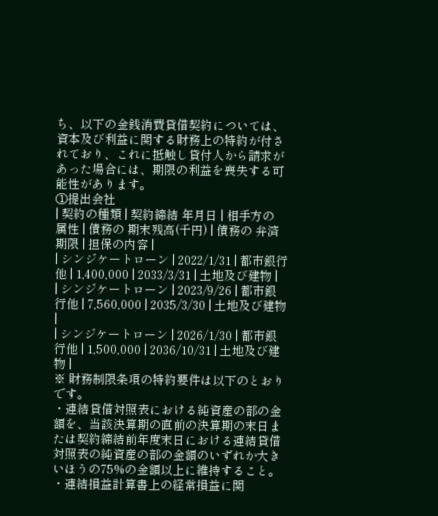ち、以下の金銭消費貸借契約については、資本及び利益に関する財務上の特約が付されており、これに抵触し貸付人から請求があった場合には、期限の利益を喪失する可能性があります。
①提出会社
| 契約の種類 | 契約締結 年月日 | 相手方の 属性 | 債務の 期末残高(千円) | 債務の 弁済期限 | 担保の内容 |
| シンジケートローン | 2022/1/31 | 都市銀行他 | 1,400,000 | 2033/3/31 | 土地及び建物 |
| シンジケートローン | 2023/9/26 | 都市銀行他 | 7,560,000 | 2035/3/30 | 土地及び建物 |
| シンジケートローン | 2026/1/30 | 都市銀行他 | 1,500,000 | 2036/10/31 | 土地及び建物 |
※ 財務制限条項の特約要件は以下のとおりです。
・連結貸借対照表における純資産の部の金額を、当該決算期の直前の決算期の末日または契約締結前年度末日における連結貸借対照表の純資産の部の金額のいずれか大きいほうの75%の金額以上に維持すること。
・連結損益計算書上の経常損益に関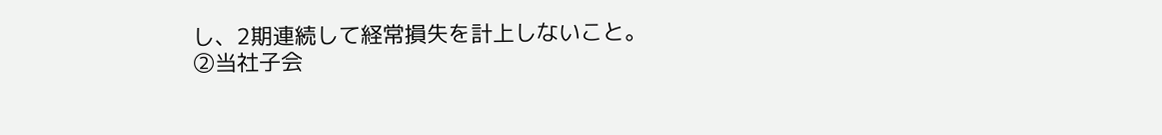し、2期連続して経常損失を計上しないこと。
②当社子会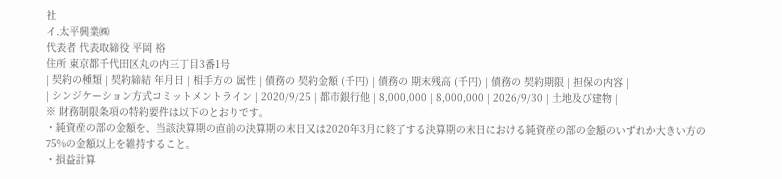社
イ.太平興業㈱
代表者 代表取締役 平岡 裕
住所 東京都千代田区丸の内三丁目3番1号
| 契約の種類 | 契約締結 年月日 | 相手方の 属性 | 債務の 契約金額 (千円) | 債務の 期末残高 (千円) | 債務の 契約期限 | 担保の内容 |
| シンジケーション方式コミットメントライン | 2020/9/25 | 都市銀行他 | 8,000,000 | 8,000,000 | 2026/9/30 | 土地及び建物 |
※ 財務制限条項の特約要件は以下のとおりです。
・純資産の部の金額を、当該決算期の直前の決算期の末日又は2020年3月に終了する決算期の末日における純資産の部の金額のいずれか大きい方の75%の金額以上を維持すること。
・損益計算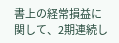書上の経常損益に関して、2期連続し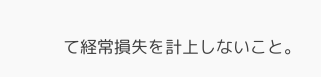て経常損失を計上しないこと。